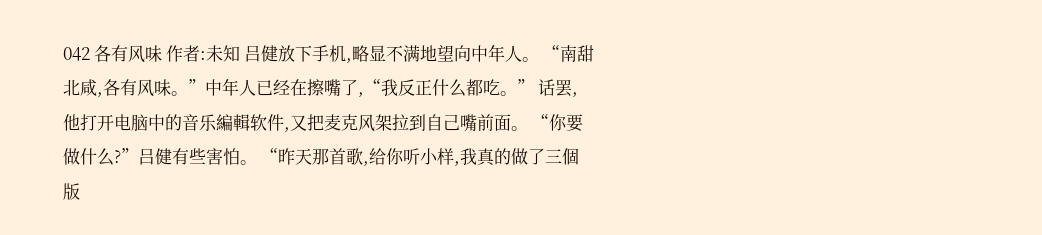042 各有风味 作者:未知 吕健放下手机,略显不满地望向中年人。 “南甜北咸,各有风味。”中年人已经在擦嘴了,“我反正什么都吃。” 话罢,他打开电脑中的音乐編輯软件,又把麦克风架拉到自己嘴前面。 “你要做什么?”吕健有些害怕。 “昨天那首歌,给你听小样,我真的做了三個版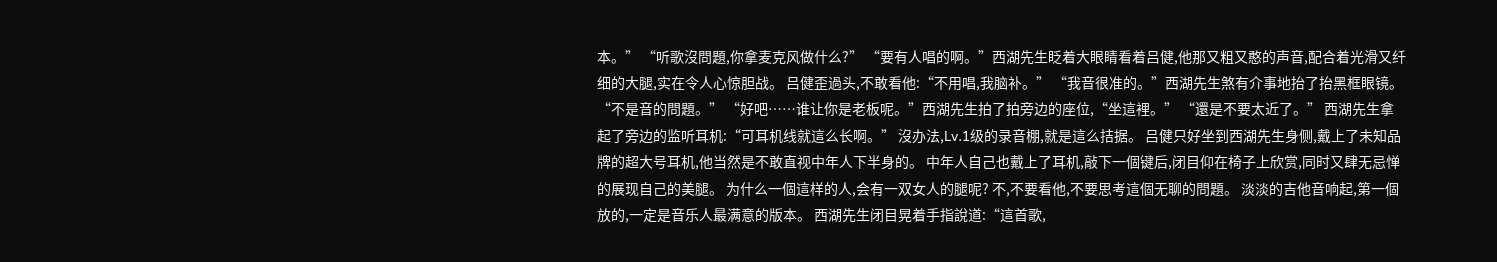本。” “听歌沒問題,你拿麦克风做什么?” “要有人唱的啊。”西湖先生眨着大眼睛看着吕健,他那又粗又憨的声音,配合着光滑又纤细的大腿,实在令人心惊胆战。 吕健歪過头,不敢看他:“不用唱,我脑补。” “我音很准的。”西湖先生煞有介事地抬了抬黑框眼镜。 “不是音的問題。” “好吧……谁让你是老板呢。”西湖先生拍了拍旁边的座位,“坐這裡。” “還是不要太近了。” 西湖先生拿起了旁边的监听耳机:“可耳机线就這么长啊。” 沒办法,Lv.1级的录音棚,就是這么拮据。 吕健只好坐到西湖先生身侧,戴上了未知品牌的超大号耳机,他当然是不敢直视中年人下半身的。 中年人自己也戴上了耳机,敲下一個键后,闭目仰在椅子上欣赏,同时又肆无忌惮的展现自己的美腿。 为什么一個這样的人,会有一双女人的腿呢? 不,不要看他,不要思考這個无聊的問題。 淡淡的吉他音响起,第一個放的,一定是音乐人最满意的版本。 西湖先生闭目晃着手指說道:“這首歌,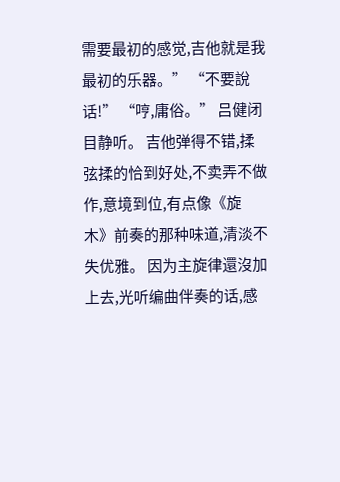需要最初的感觉,吉他就是我最初的乐器。” “不要說话!” “哼,庸俗。” 吕健闭目静听。 吉他弹得不错,揉弦揉的恰到好处,不卖弄不做作,意境到位,有点像《旋木》前奏的那种味道,清淡不失优雅。 因为主旋律還沒加上去,光听编曲伴奏的话,感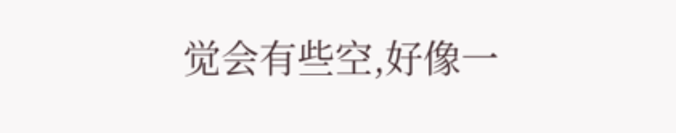觉会有些空,好像一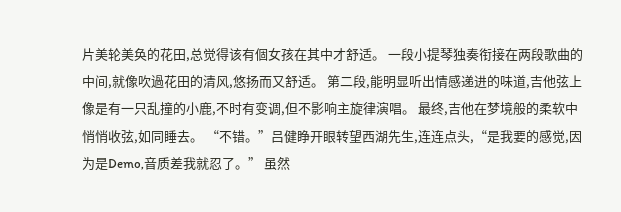片美轮美奂的花田,总觉得该有個女孩在其中才舒适。 一段小提琴独奏衔接在两段歌曲的中间,就像吹過花田的清风,悠扬而又舒适。 第二段,能明显听出情感递进的味道,吉他弦上像是有一只乱撞的小鹿,不时有变调,但不影响主旋律演唱。 最终,吉他在梦境般的柔软中悄悄收弦,如同睡去。 “不错。”吕健睁开眼转望西湖先生,连连点头,“是我要的感觉,因为是Demo,音质差我就忍了。” 虽然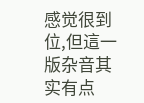感觉很到位,但這一版杂音其实有点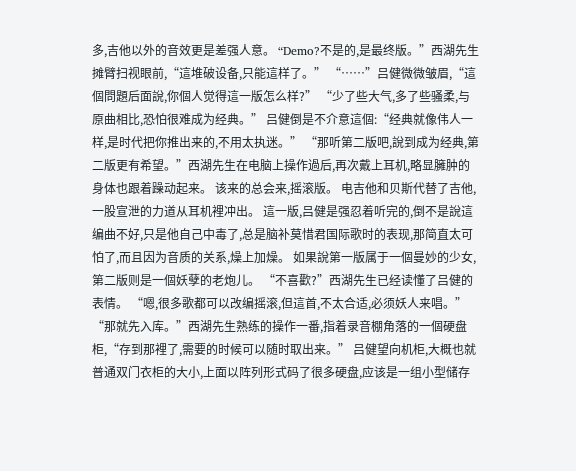多,吉他以外的音效更是差强人意。 “Demo?不是的,是最终版。”西湖先生摊臂扫视眼前,“這堆破设备,只能這样了。” “……”吕健微微皱眉,“這個問題后面說,你個人觉得這一版怎么样?” “少了些大气,多了些骚柔,与原曲相比,恐怕很难成为经典。” 吕健倒是不介意這個:“经典就像伟人一样,是时代把你推出来的,不用太执迷。” “那听第二版吧,說到成为经典,第二版更有希望。”西湖先生在电脑上操作過后,再次戴上耳机,略显臃肿的身体也跟着躁动起来。 该来的总会来,摇滚版。 电吉他和贝斯代替了吉他,一股宣泄的力道从耳机裡冲出。 這一版,吕健是强忍着听完的,倒不是說這编曲不好,只是他自己中毒了,总是脑补莫惜君国际歌时的表现,那简直太可怕了,而且因为音质的关系,燥上加燥。 如果說第一版属于一個曼妙的少女,第二版则是一個妖孽的老炮儿。 “不喜歡?”西湖先生已经读懂了吕健的表情。 “嗯,很多歌都可以改编摇滚,但這首,不太合适,必须妖人来唱。” “那就先入库。”西湖先生熟练的操作一番,指着录音棚角落的一個硬盘柜,“存到那裡了,需要的时候可以随时取出来。” 吕健望向机柜,大概也就普通双门衣柜的大小,上面以阵列形式码了很多硬盘,应该是一组小型储存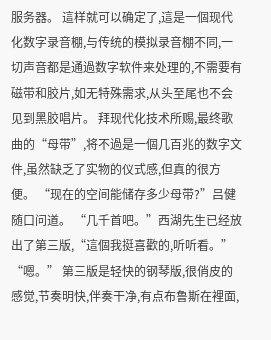服务器。 這样就可以确定了,這是一個现代化数字录音棚,与传统的模拟录音棚不同,一切声音都是通過数字软件来处理的,不需要有磁带和胶片,如无特殊需求,从头至尾也不会见到黑胶唱片。 拜现代化技术所赐,最终歌曲的“母带”,将不過是一個几百兆的数字文件,虽然缺乏了实物的仪式感,但真的很方便。 “现在的空间能储存多少母带?”吕健随口问道。 “几千首吧。”西湖先生已经放出了第三版,“這個我挺喜歡的,听听看。” “嗯。” 第三版是轻快的钢琴版,很俏皮的感觉,节奏明快,伴奏干净,有点布鲁斯在裡面,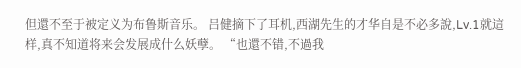但還不至于被定义为布鲁斯音乐。 吕健摘下了耳机,西湖先生的才华自是不必多說,Lv.1就這样,真不知道将来会发展成什么妖孽。 “也還不错,不過我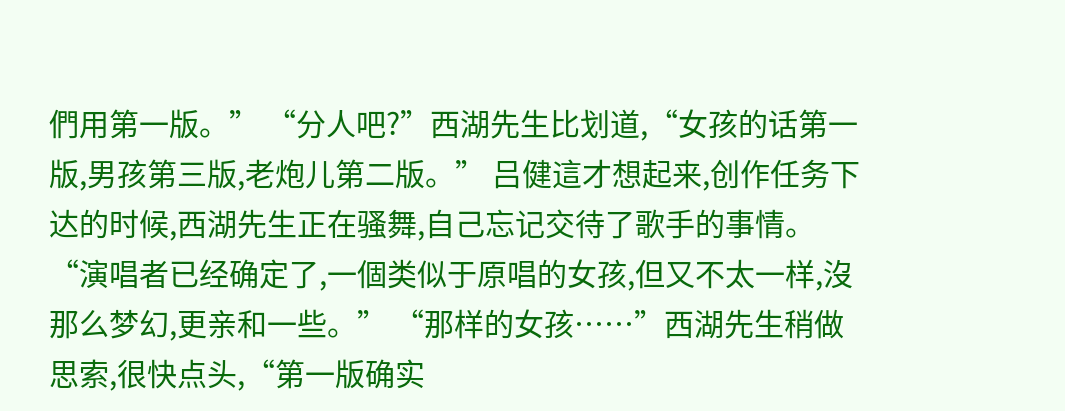們用第一版。” “分人吧?”西湖先生比划道,“女孩的话第一版,男孩第三版,老炮儿第二版。” 吕健這才想起来,创作任务下达的时候,西湖先生正在骚舞,自己忘记交待了歌手的事情。 “演唱者已经确定了,一個类似于原唱的女孩,但又不太一样,沒那么梦幻,更亲和一些。” “那样的女孩……”西湖先生稍做思索,很快点头,“第一版确实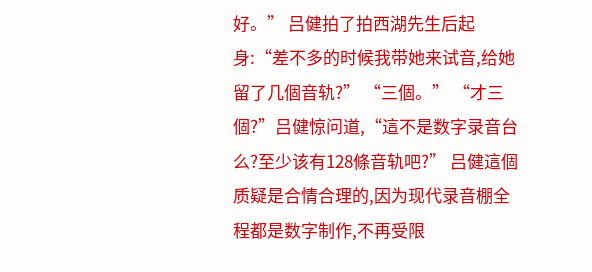好。” 吕健拍了拍西湖先生后起身:“差不多的时候我带她来试音,给她留了几個音轨?” “三個。” “才三個?”吕健惊问道,“這不是数字录音台么?至少该有128條音轨吧?” 吕健這個质疑是合情合理的,因为现代录音棚全程都是数字制作,不再受限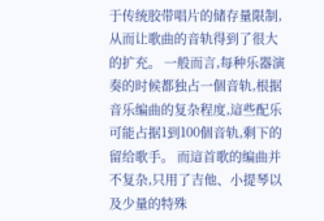于传统胶带唱片的储存量限制,从而让歌曲的音轨得到了很大的扩充。 一般而言,每种乐器演奏的时候都独占一個音轨,根据音乐编曲的复杂程度,這些配乐可能占据1到100個音轨,剩下的留给歌手。 而這首歌的编曲并不复杂,只用了吉他、小提琴以及少量的特殊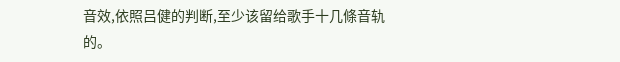音效,依照吕健的判断,至少该留给歌手十几條音轨的。